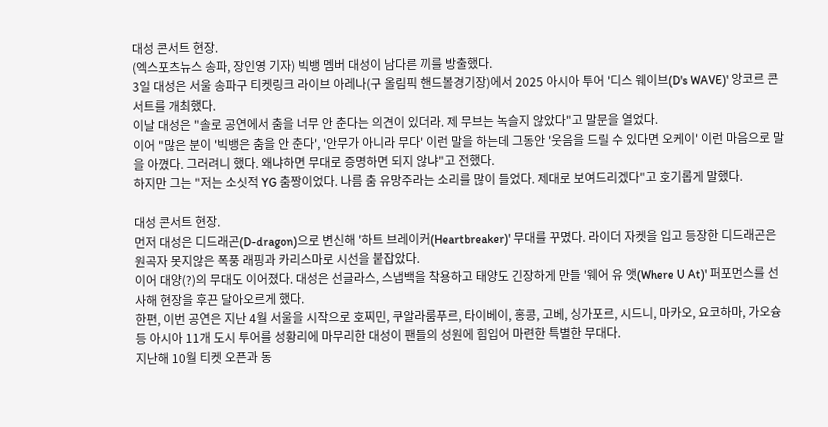대성 콘서트 현장.
(엑스포츠뉴스 송파, 장인영 기자) 빅뱅 멤버 대성이 남다른 끼를 방출했다.
3일 대성은 서울 송파구 티켓링크 라이브 아레나(구 올림픽 핸드볼경기장)에서 2025 아시아 투어 '디스 웨이브(D's WAVE)' 앙코르 콘서트를 개최했다.
이날 대성은 "솔로 공연에서 춤을 너무 안 춘다는 의견이 있더라. 제 무브는 녹슬지 않았다"고 말문을 열었다.
이어 "많은 분이 '빅뱅은 춤을 안 춘다', '안무가 아니라 무다' 이런 말을 하는데 그동안 '웃음을 드릴 수 있다면 오케이' 이런 마음으로 말을 아꼈다. 그러려니 했다. 왜냐하면 무대로 증명하면 되지 않냐"고 전했다.
하지만 그는 "저는 소싯적 YG 춤짱이었다. 나름 춤 유망주라는 소리를 많이 들었다. 제대로 보여드리겠다"고 호기롭게 말했다.

대성 콘서트 현장.
먼저 대성은 디드래곤(D-dragon)으로 변신해 '하트 브레이커(Heartbreaker)' 무대를 꾸몄다. 라이더 자켓을 입고 등장한 디드래곤은 원곡자 못지않은 폭풍 래핑과 카리스마로 시선을 붙잡았다.
이어 대양(?)의 무대도 이어졌다. 대성은 선글라스, 스냅백을 착용하고 태양도 긴장하게 만들 '웨어 유 앳(Where U At)' 퍼포먼스를 선사해 현장을 후끈 달아오르게 했다.
한편, 이번 공연은 지난 4월 서울을 시작으로 호찌민, 쿠알라룸푸르, 타이베이, 홍콩, 고베, 싱가포르, 시드니, 마카오, 요코하마, 가오슝 등 아시아 11개 도시 투어를 성황리에 마무리한 대성이 팬들의 성원에 힘입어 마련한 특별한 무대다.
지난해 10월 티켓 오픈과 동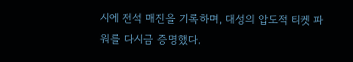시에 전석 매진을 기록하며, 대성의 압도적 티켓 파워를 다시금 증명했다.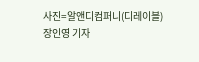사진=알앤디컴퍼니(디레이블)
장인영 기자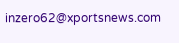inzero62@xportsnews.com